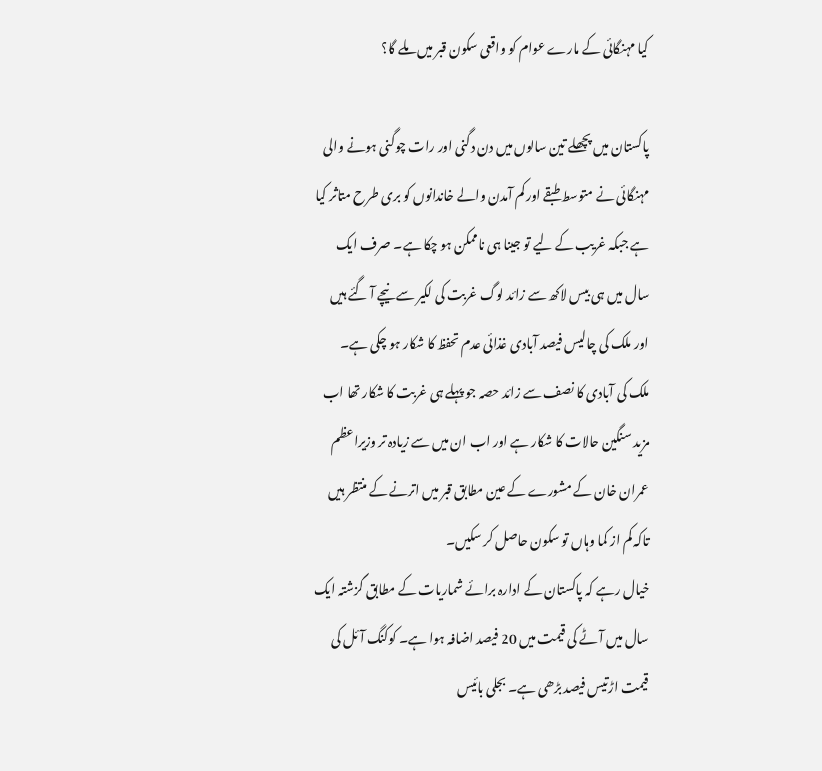کیا مہنگائی کے مارے عوام کو واقعی سکون قبر میں ملے گا؟

پاکستان میں پچھلے تین سالوں میں دن دگنی اور رات چوگنی ہونے والی مہنگائی نے متوسط طبقے اور کم آمدن والے خاندانوں کو بری طرح متاثر کیا ہے جبکہ غریب کے لیے تو جینا ہی ناممکن ہو چکا ہے۔ صرف ایک سال میں ہی بیس لاکھ سے زائد لوگ غربت کی لکیر سے نیچے آ گئے ہیں اور ملک کی چالیس فیصد آبادی غذائی عدم تحفظ کا شکار ہو چکی ہے۔
ملک کی آبادی کا نصف سے زائد حصہ جو پہلے ہی غربت کا شکار تھا اب مزید سنگین حالات کا شکار ہے اور اب ان میں سے زیادہ تر وزیراعظم عمران خان کے مشورے کے عین مطابق قبر میں اترنے کے منتظر ہیں تاکہ کم از کما وہاں تو سکون حاصل کر سکیں۔
خیال رہے کہ پاکستان کے ادارہ برائے شماریات کے مطابق گزشتہ ایک سال میں آٹے کی قیمت میں 20 فیصد اضافہ ہوا ہے۔ کوکنگ آئل کی قیمت اڑتیس فیصد بڑھی ہے۔ بجلی بائیس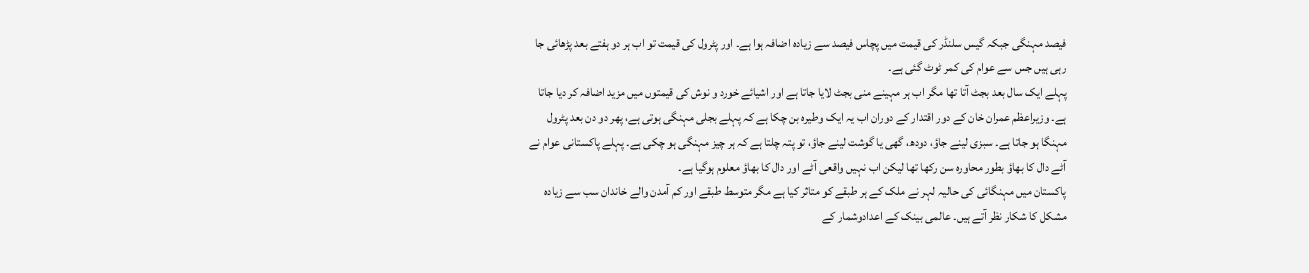فیصد مہنگی جبکہ گیس سلنڈر کی قیمت میں پچاس فیصد سے زیادہ اضافہ ہوا ہے۔ اور پٹرول کی قیمت تو اب ہر دو ہفتے بعد پڑھائی جا رہی ہیں جس سے عوام کی کمر ٹوٹ گئی ہے۔
پہلے ایک سال بعد بجٹ آتا تھا مگر اب ہر مہینے منی بجٹ لایا جاتا ہے اور اشیائے خورد و نوش کی قیمتوں میں مزید اضافہ کر دیا جاتا ہے۔ وزیراعظم عمران خان کے دور اقتدار کے دوران اب یہ ایک وطیرہ بن چکا ہے کہ پہلے بجلی مہنگی ہوتی ہے، پھر دو دن بعد پٹرول مہنگا ہو جاتا ہے۔ سبزی لینے جاؤ، دودھ، گھی یا گوشت لینے جاؤ، تو پتہ چلتا ہے کہ ہر چیز مہنگی ہو چکی ہے۔ پہلے پاکستانی عوام نے آٹے دال کا بھاؤ بطور محاورہ سن رکھا تھا لیکن اب نہیں واقعی آٹے اور دال کا بھاؤ معلوم ہوگیا ہے۔
پاکستان میں مہنگائی کی حالیہ لہر نے ملک کے ہر طبقے کو متاثر کیا ہے مگر متوسط طبقے اور کم آمدن والے خاندان سب سے زیادہ مشکل کا شکار نظر آتے ہیں۔ عالمی بینک کے اعدادوشمار کے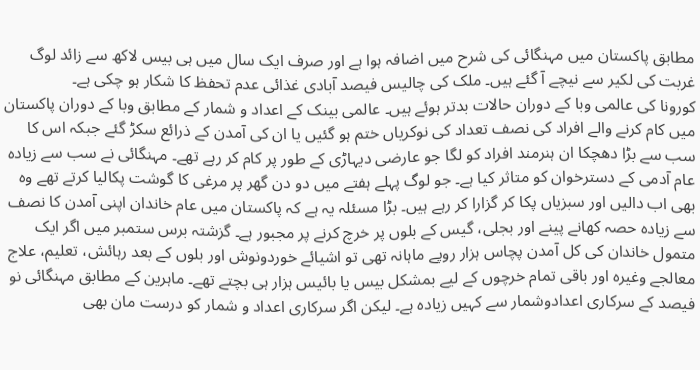مطابق پاکستان میں مہنگائی کی شرح میں اضافہ ہوا ہے اور صرف ایک سال میں ہی بیس لاکھ سے زائد لوگ غربت کی لکیر سے نیچے آ گئے ہیں۔ ملک کی چالیس فیصد آبادی غذائی عدم تحفظ کا شکار ہو چکی ہے۔
کورونا کی عالمی وبا کے دوران حالات بدتر ہوئے ہیں۔ عالمی بینک کے اعداد و شمار کے مطابق وبا کے دوران پاکستان میں کام کرنے والے افراد کی نصف تعداد کی نوکریاں ختم ہو گئیں یا ان کی آمدن کے ذرائع سکڑ گئے جبکہ اس کا سب سے بڑا دھچکا ان ہنرمند افراد کو لگا جو عارضی دیہاڑی کے طور پر کام کر رہے تھے۔ مہنگائی نے سب سے زیادہ عام آدمی کے دسترخوان کو متاثر کیا ہے۔ جو لوگ پہلے ہفتے میں دو دن گھر پر مرغی کا گوشت پکالیا کرتے تھے وہ بھی اب دالیں اور سبزیاں پکا کر گزارا کر رہے ہیں۔ بڑا مسئلہ یہ ہے کہ پاکستان میں عام خاندان اپنی آمدن کا نصف سے زیادہ حصہ کھانے پینے اور بجلی، گیس کے بلوں پر خرچ کرنے پر مجبور ہے۔ گزشتہ برس ستمبر میں اگر ایک متمول خاندان کی کل آمدن پچاس ہزار روپے ماہانہ تھی تو اشیائے خوردونوش اور بلوں کے بعد رہائش، تعلیم، علاج معالجے وغیرہ اور باقی تمام خرچوں کے لیے بمشکل بیس یا بائیس ہزار ہی بچتے تھے۔ ماہرین کے مطابق مہنگائی نو فیصد کے سرکاری اعدادوشمار سے کہیں زیادہ ہے۔ لیکن اگر سرکاری اعداد و شمار کو درست مان بھی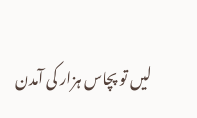لیں تو پچاس ہزار کی آمدن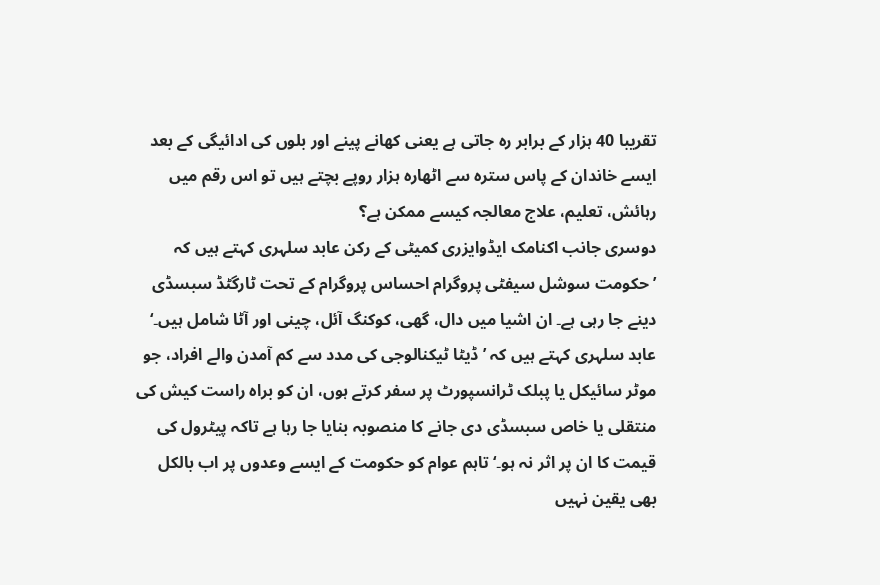تقریبا 40 ہزار کے برابر رہ جاتی ہے یعنی کھانے پینے اور بلوں کی ادائیگی کے بعد ایسے خاندان کے پاس سترہ سے اٹھارہ ہزار روپے بچتے ہیں تو اس رقم میں رہائش، تعلیم، علاج معالجہ کیسے ممکن ہے؟
دوسری جانب اکنامک ایڈوایزری کمیٹی کے رکن عابد سلہری کہتے ہیں کہ ’حکومت سوشل سیفٹی پروگرام احساس پروگرام کے تحت ٹارگٹڈ سبسڈی دینے جا رہی ہے۔ ان اشیا میں دال، گھی، کوکنگ آئل، چینی اور آٹا شامل ہیں۔‘ عابد سلہری کہتے ہیں کہ ’ڈیٹا ٹیکنالوجی کی مدد سے کم آمدن والے افراد، جو موٹر سائیکل یا پبلک ٹرانسپورٹ پر سفر کرتے ہوں، ان کو براہ راست کیش کی منتقلی یا خاص سبسڈی دی جانے کا منصوبہ بنایا جا رہا ہے تاکہ پیٹرول کی قیمت کا ان پر اثر نہ ہو۔‘ تاہم عوام کو حکومت کے ایسے وعدوں پر اب بالکل بھی یقین نہیں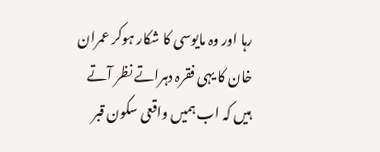رہا اور وہ مایوسی کا شکار ہوکر عمران خان کا یہی فقرہ دہراتے نظر آتے ہیں کہ اب ہمیں واقعی سکون قبر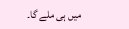میں ہی ملے گا۔